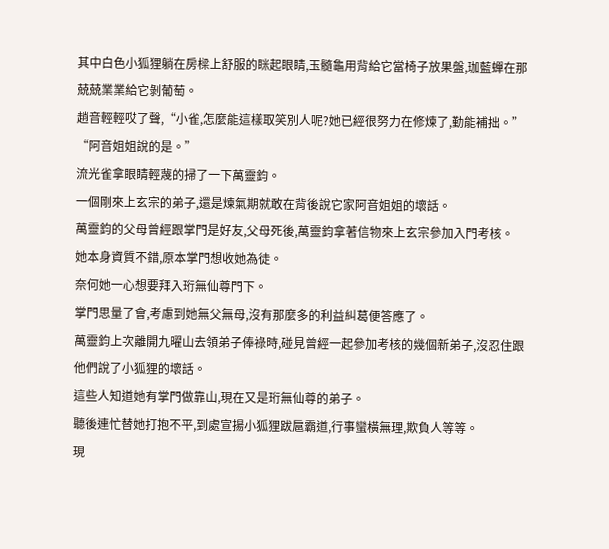其中白色小狐狸躺在房樑上舒服的眯起眼睛,玉髓龜用背給它當椅子放果盤,珈藍蟬在那兢兢業業給它剝葡萄。
趙音輕輕哎了聲,“小雀,怎麼能這樣取笑別人呢?她已經很努力在修煉了,勤能補拙。”
“阿音姐姐說的是。”
流光雀拿眼睛輕蔑的掃了一下萬靈鈞。
一個剛來上玄宗的弟子,還是煉氣期就敢在背後說它家阿音姐姐的壞話。
萬靈鈞的父母曾經跟掌門是好友,父母死後,萬靈鈞拿著信物來上玄宗參加入門考核。
她本身資質不錯,原本掌門想收她為徒。
奈何她一心想要拜入珩無仙尊門下。
掌門思量了會,考慮到她無父無母,沒有那麼多的利益糾葛便答應了。
萬靈鈞上次離開九曜山去領弟子俸祿時,碰見曾經一起參加考核的幾個新弟子,沒忍住跟他們說了小狐狸的壞話。
這些人知道她有掌門做靠山,現在又是珩無仙尊的弟子。
聽後連忙替她打抱不平,到處宣揚小狐狸跋扈霸道,行事蠻橫無理,欺負人等等。
現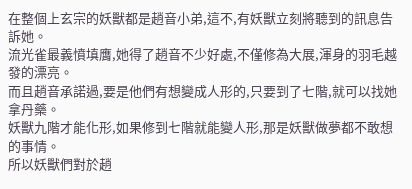在整個上玄宗的妖獸都是趙音小弟,這不,有妖獸立刻將聽到的訊息告訴她。
流光雀最義憤填膺,她得了趙音不少好處,不僅修為大展,渾身的羽毛越發的漂亮。
而且趙音承諾過,要是他們有想變成人形的,只要到了七階,就可以找她拿丹藥。
妖獸九階才能化形,如果修到七階就能變人形,那是妖獸做夢都不敢想的事情。
所以妖獸們對於趙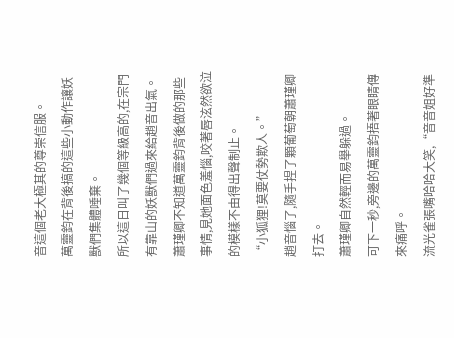音這個老大極其的尊崇信服。
萬靈鈞在背後搞的這些小動作讓妖獸們集體唾棄。
所以這日叫了幾個等級高的,在宗門有靠山的妖獸們過來給趙音出氣。
蕭瑾卿不知道萬靈鈞背後做的那些事情,見她面色羞惱,咬著唇泫然欲泣的模樣不由得出聲制止。
“小狐狸!莫要仗勢欺人。”
趙音惱了,隨手捏了顆葡萄朝蕭瑾卿打去。
蕭瑾卿自然輕而易舉躲過。
可下一秒,旁邊的萬靈鈞捂著眼睛傳來痛呼。
流光雀張嘴哈哈大笑,“音音姐好準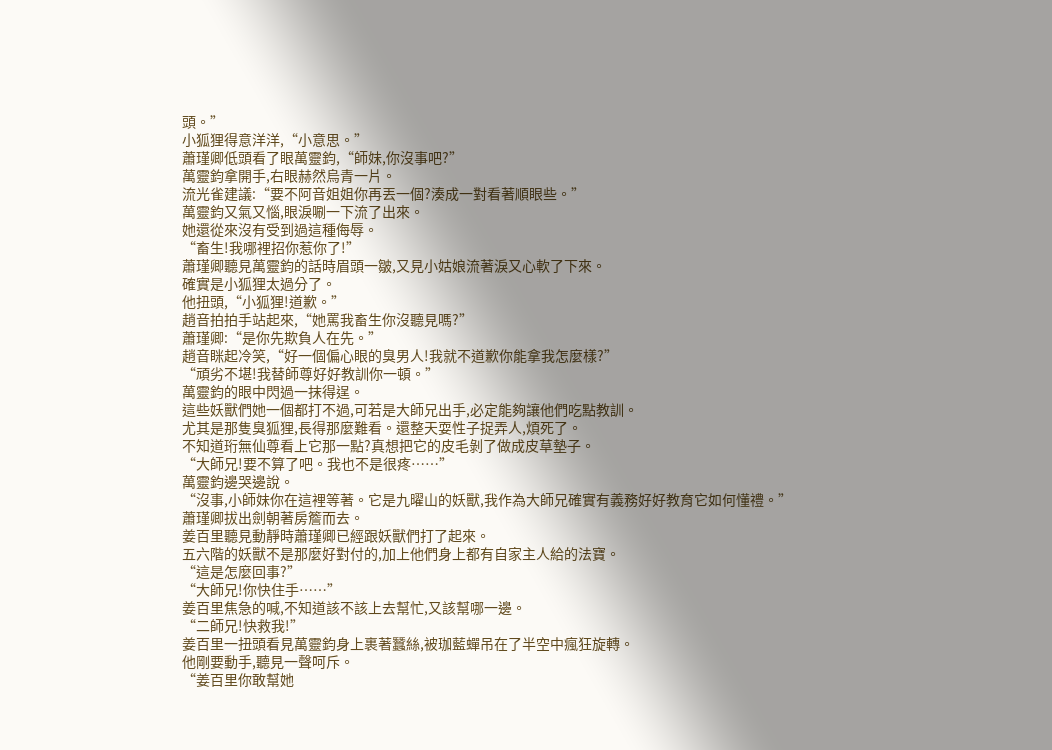頭。”
小狐狸得意洋洋,“小意思。”
蕭瑾卿低頭看了眼萬靈鈞,“師妹,你沒事吧?”
萬靈鈞拿開手,右眼赫然烏青一片。
流光雀建議:“要不阿音姐姐你再丟一個?湊成一對看著順眼些。”
萬靈鈞又氣又惱,眼淚唰一下流了出來。
她還從來沒有受到過這種侮辱。
“畜生!我哪裡招你惹你了!”
蕭瑾卿聽見萬靈鈞的話時眉頭一皺,又見小姑娘流著淚又心軟了下來。
確實是小狐狸太過分了。
他扭頭,“小狐狸!道歉。”
趙音拍拍手站起來,“她罵我畜生你沒聽見嗎?”
蕭瑾卿:“是你先欺負人在先。”
趙音眯起冷笑,“好一個偏心眼的臭男人!我就不道歉你能拿我怎麼樣?”
“頑劣不堪!我替師尊好好教訓你一頓。”
萬靈鈞的眼中閃過一抹得逞。
這些妖獸們她一個都打不過,可若是大師兄出手,必定能夠讓他們吃點教訓。
尤其是那隻臭狐狸,長得那麼難看。還整天耍性子捉弄人,煩死了。
不知道珩無仙尊看上它那一點?真想把它的皮毛剝了做成皮草墊子。
“大師兄!要不算了吧。我也不是很疼……”
萬靈鈞邊哭邊說。
“沒事,小師妹你在這裡等著。它是九曜山的妖獸,我作為大師兄確實有義務好好教育它如何懂禮。”
蕭瑾卿拔出劍朝著房簷而去。
姜百里聽見動靜時蕭瑾卿已經跟妖獸們打了起來。
五六階的妖獸不是那麼好對付的,加上他們身上都有自家主人給的法寶。
“這是怎麼回事?”
“大師兄!你快住手……”
姜百里焦急的喊,不知道該不該上去幫忙,又該幫哪一邊。
“二師兄!快救我!”
姜百里一扭頭看見萬靈鈞身上裹著蠶絲,被珈藍蟬吊在了半空中瘋狂旋轉。
他剛要動手,聽見一聲呵斥。
“姜百里你敢幫她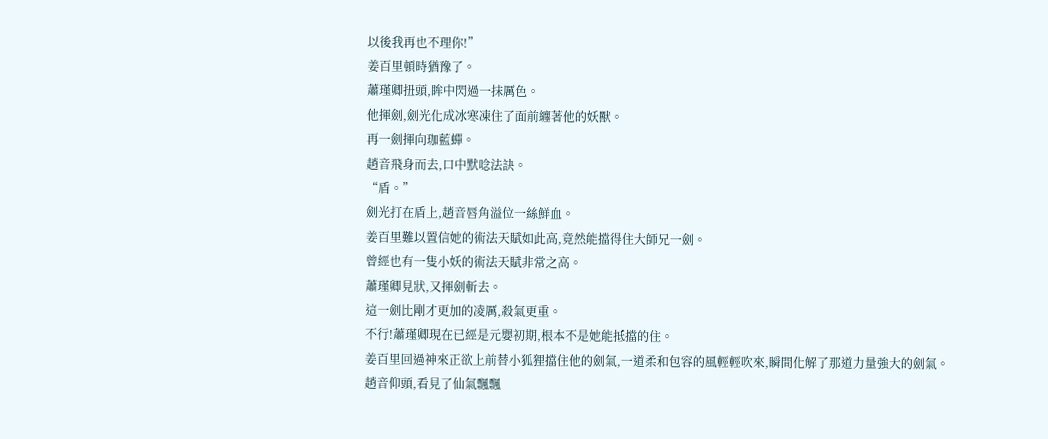以後我再也不理你!”
姜百里頓時猶豫了。
蕭瑾卿扭頭,眸中閃過一抹厲色。
他揮劍,劍光化成冰寒凍住了面前纏著他的妖獸。
再一劍揮向珈藍蟬。
趙音飛身而去,口中默唸法訣。
“盾。”
劍光打在盾上,趙音唇角溢位一絲鮮血。
姜百里難以置信她的術法天賦如此高,竟然能擋得住大師兄一劍。
曾經也有一隻小妖的術法天賦非常之高。
蕭瑾卿見狀,又揮劍斬去。
這一劍比剛才更加的凌厲,殺氣更重。
不行!蕭瑾卿現在已經是元嬰初期,根本不是她能抵擋的住。
姜百里回過神來正欲上前替小狐狸擋住他的劍氣,一道柔和包容的風輕輕吹來,瞬間化解了那道力量強大的劍氣。
趙音仰頭,看見了仙氣飄飄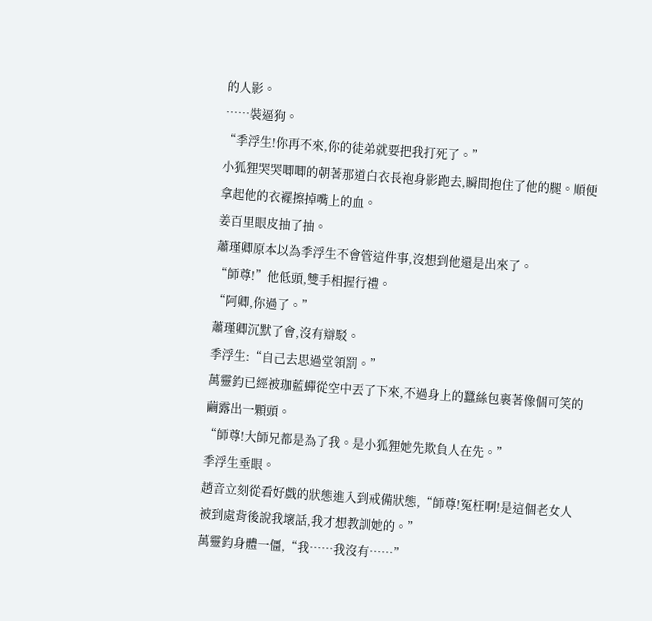的人影。
……裝逼狗。
“季浮生!你再不來,你的徒弟就要把我打死了。”
小狐狸哭哭唧唧的朝著那道白衣長袍身影跑去,瞬間抱住了他的腿。順便拿起他的衣襬擦掉嘴上的血。
姜百里眼皮抽了抽。
蕭瑾卿原本以為季浮生不會管這件事,沒想到他還是出來了。
“師尊!”他低頭,雙手相握行禮。
“阿卿,你過了。”
蕭瑾卿沉默了會,沒有辯駁。
季浮生:“自己去思過堂領罰。”
萬靈鈞已經被珈藍蟬從空中丟了下來,不過身上的蠶絲包裹著像個可笑的繭露出一顆頭。
“師尊!大師兄都是為了我。是小狐狸她先欺負人在先。”
季浮生垂眼。
趙音立刻從看好戲的狀態進入到戒備狀態,“師尊!冤枉啊!是這個老女人被到處背後說我壞話,我才想教訓她的。”
萬靈鈞身體一僵,“我……我沒有……”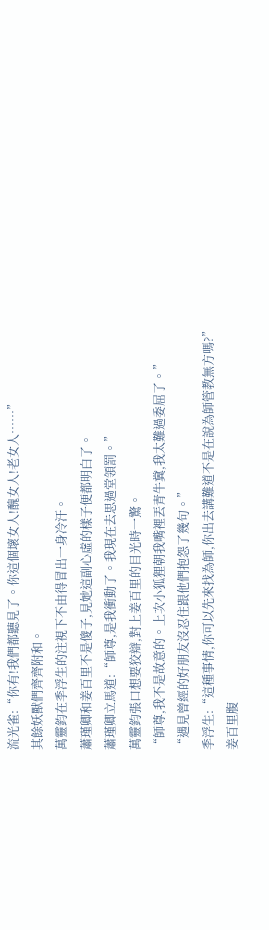流光雀:“你有!我們都聽見了。你這個壞女人!醜女人!老女人……”
其餘妖獸們齊齊附和。
萬靈鈞在季浮生的注視下不由得冒出一身冷汗。
蕭瑾卿和姜百里不是傻子,見她這副心虛的樣子便都明白了。
蕭瑾卿立馬道:“師尊,是我衝動了。我現在去思過堂領罰。”
萬靈鈞張口想要狡辯,對上姜百里的目光時一驚。
“師尊,我不是故意的。上次小狐狸朝我嘴裡丟青牛糞,我太難過委屈了。”
“遇見曾經的好朋友沒忍住跟他們抱怨了幾句。”
季浮生:“這種事情,你可以先來找為師,你出去講難道不是在說為師管教無方嗎?”
姜百里腹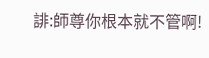誹:師尊你根本就不管啊!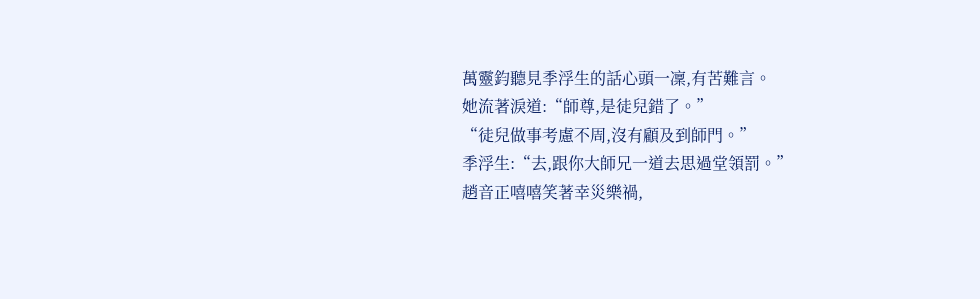萬靈鈞聽見季浮生的話心頭一凜,有苦難言。
她流著淚道:“師尊,是徒兒錯了。”
“徒兒做事考慮不周,沒有顧及到師門。”
季浮生:“去,跟你大師兄一道去思過堂領罰。”
趙音正嘻嘻笑著幸災樂禍,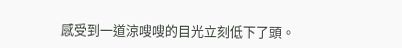感受到一道涼嗖嗖的目光立刻低下了頭。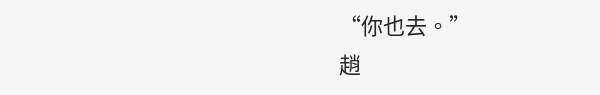“你也去。”
趙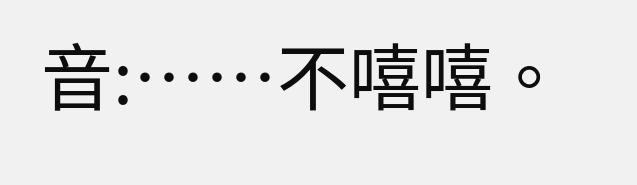音:……不嘻嘻。